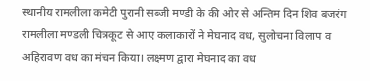स्थानीय रामलीला कमेटी पुरानी सब्जी मण्डी के की ओर से अन्तिम दिन शिव बजरंग रामलीला मण्डली चित्रकूट से आए कलाकारों ने मेघनाद वध, सुलोचना विलाप व अहिरावण वध का मंचन किया। लक्ष्मण द्वारा मेघनाद का वध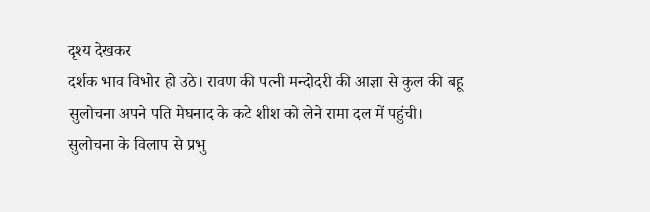दृश्य देखकर
दर्शक भाव विभोर हो उठे। रावण की पत्नी मन्दोदरी की आज्ञा से कुल की बहू सुलोचना अपने पति मेघनाद के कटे शीश को लेने रामा दल में पहुंची। सुलोचना के विलाप से प्रभु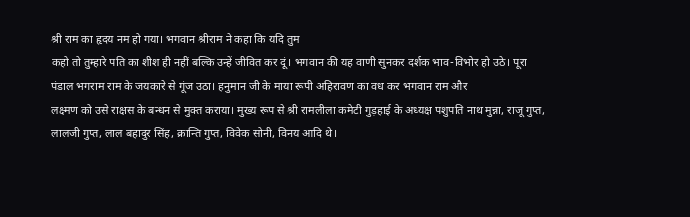श्री राम का हृदय नम हो गया। भगवान श्रीराम ने कहा कि यदि तुम
कहो तो तुम्हारे पति का शीश ही नहीं बल्कि उन्हें जीवित कर दूं। भगवान की यह वाणी सुनकर दर्शक भाव-विभोर हो उठे। पूरा पंडाल भगराम राम के जयकारे से गूंज उठा। हनुमान जी के माया रूपी अहिरावण का वध कर भगवान राम और
लक्ष्मण को उसे राक्षस के बन्धन से मुक्त कराया। मुख्य रूप से श्री रामलीला कमेटी गुड़हाई के अध्यक्ष पशुपति नाथ मुन्ना, राजू गुप्त, लालजी गुप्त, लाल बहादुर सिंह, क्रान्ति गुप्त, विवेक सोनी, विनय आदि थे।